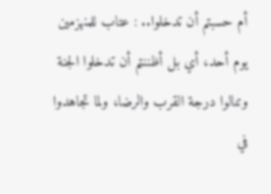أم حسبتم أن تدخلوا.. : عتاب للمنهزمين يوم أحد، أي بل أظننتم أن تدخلوا الجنة وتنالوا درجة القرب والرضا، ولما تجاهدوا في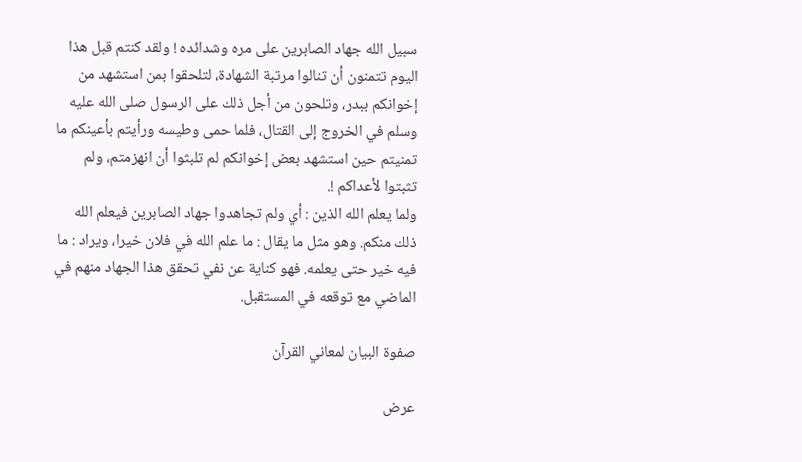سبيل الله جهاد الصابرين على مره وشدائده ! ولقد كنتم قبل هذا اليوم تتمنون أن تنالوا مرتبة الشهادة، لتلحقوا بمن استشهد من إخوانكم ببدر، وتلحون من أجل ذلك على الرسول صلى الله عليه وسلم في الخروج إلى القتال، فلما حمى وطيسه ورأيتم بأعينكم ما تمنيتم حين استشهد بعض إخوانكم لم تلبثوا أن انهزمتم، ولم تثبتوا لأعداكم !.
ولما يعلم الله الذين : أي ولم تجاهدوا جهاد الصابرين فيعلم الله ذلك منكم. وهو مثل ما يقال : ما علم الله في فلان خيرا، ويراد : ما فيه خير حتى يعلمه. فهو كناية عن نفي تحقق هذا الجهاد منهم في الماضي مع توقعه في المستقبل.

صفوة البيان لمعاني القرآن

عرض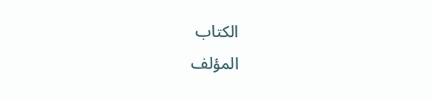الكتاب
المؤلف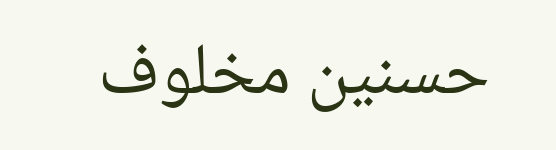حسنين مخلوف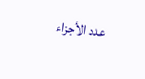عدد الأجزاء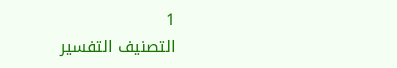1
التصنيف التفسير